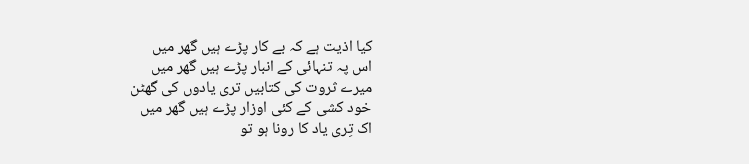کیا اذیت ہے کہ بے کار پڑے ہیں گھر میں
اس پہ تنہائی کے انبار پڑے ہیں گھر میں
میرے ثروت کی کتابیں تری یادوں کی گھٹن
خود کشی کے کئی اوزار پڑے ہیں گھر میں
اک تِری یاد کا رونا ہو تو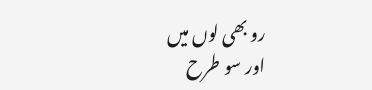رو بھی لوں میں
اور سو طرح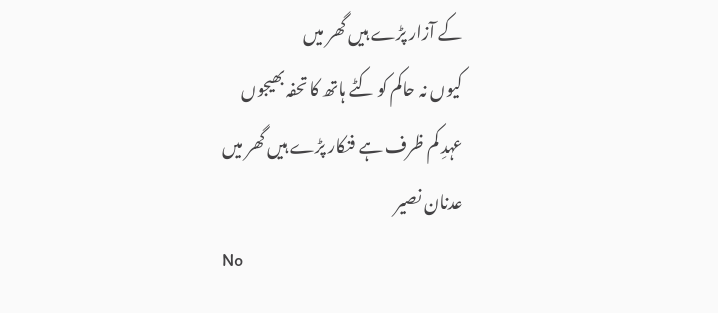کے آزار پڑے ہیں گھر میں
کیوں نہ حاکم کو کٹے ہاتھ کا تحفہ بھیجوں
عہدِ کم ظرف ہے فنکار پڑے ہیں گھر میں
عدنان نصیر
No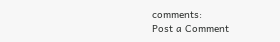comments:
Post a Comment